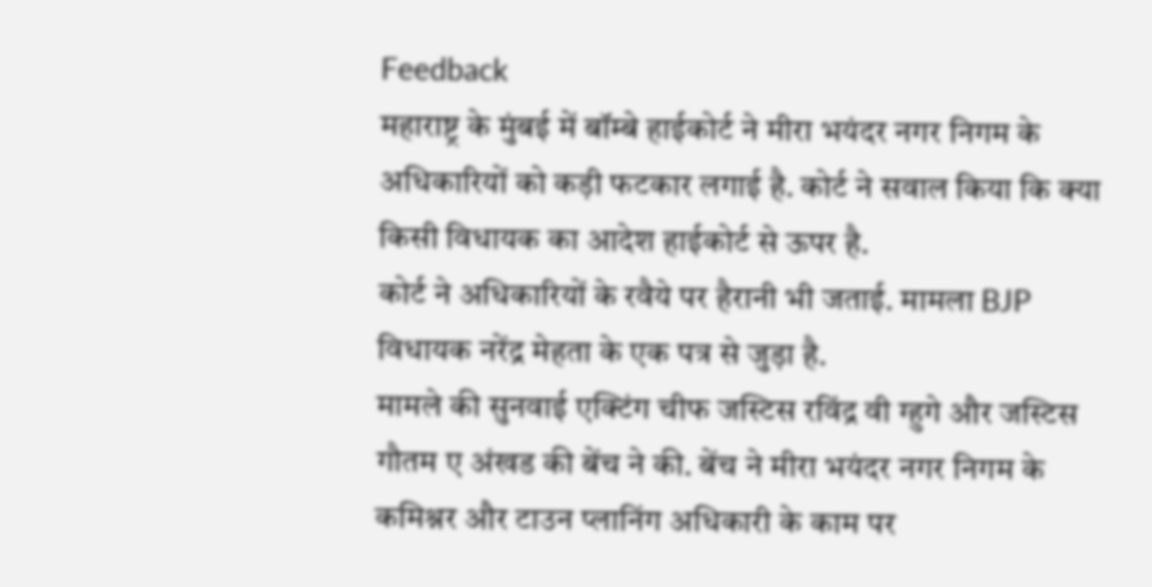Feedback
महाराष्ट्र के मुंबई में बॉम्बे हाईकोर्ट ने मीरा भयंदर नगर निगम के अधिकारियों को कड़ी फटकार लगाई है. कोर्ट ने सवाल किया कि क्या किसी विधायक का आदेश हाईकोर्ट से ऊपर है.
कोर्ट ने अधिकारियों के रवैये पर हैरानी भी जताई. मामला BJP विधायक नरेंद्र मेहता के एक पत्र से जुड़ा है.
मामले की सुनवाई एक्टिंग चीफ जस्टिस रविंद्र वी ग्हुगे और जस्टिस गौतम ए अंखड की बेंच ने की. बेंच ने मीरा भयंदर नगर निगम के कमिश्नर और टाउन प्लानिंग अधिकारी के काम पर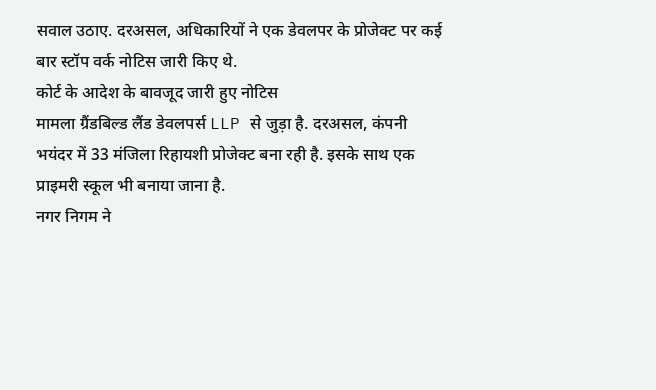सवाल उठाए. दरअसल, अधिकारियों ने एक डेवलपर के प्रोजेक्ट पर कई बार स्टॉप वर्क नोटिस जारी किए थे.
कोर्ट के आदेश के बावजूद जारी हुए नोटिस
मामला ग्रैंडबिल्ड लैंड डेवलपर्स LLP से जुड़ा है. दरअसल, कंपनी भयंदर में 33 मंजिला रिहायशी प्रोजेक्ट बना रही है. इसके साथ एक प्राइमरी स्कूल भी बनाया जाना है.
नगर निगम ने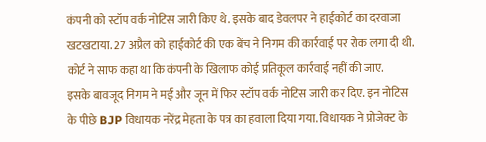कंपनी को स्टॉप वर्क नोटिस जारी किए थे. इसके बाद डेवलपर ने हाईकोर्ट का दरवाजा खटखटाया. 27 अप्रैल को हाईकोर्ट की एक बेंच ने निगम की कार्रवाई पर रोक लगा दी थी. कोर्ट ने साफ कहा था कि कंपनी के खिलाफ कोई प्रतिकूल कार्रवाई नहीं की जाए.
इसके बावजूद निगम ने मई और जून में फिर स्टॉप वर्क नोटिस जारी कर दिए. इन नोटिस के पीछे BJP विधायक नरेंद्र मेहता के पत्र का हवाला दिया गया. विधायक ने प्रोजेक्ट के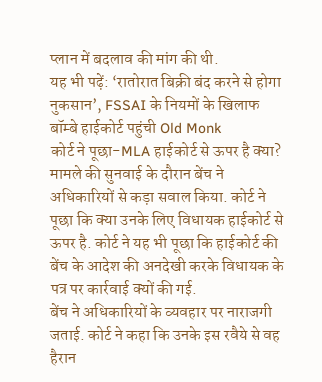प्लान में बदलाव की मांग की थी.
यह भी पढ़ें: ‘रातोरात बिक्री बंद करने से होगा नुकसान’, FSSAI के नियमों के खिलाफ बॉम्बे हाईकोर्ट पहुंची Old Monk
कोर्ट ने पूछा-MLA हाईकोर्ट से ऊपर है क्या?
मामले की सुनवाई के दौरान बेंच ने अधिकारियों से कड़ा सवाल किया. कोर्ट ने पूछा कि क्या उनके लिए विधायक हाईकोर्ट से ऊपर है. कोर्ट ने यह भी पूछा कि हाईकोर्ट की बेंच के आदेश की अनदेखी करके विधायक के पत्र पर कार्रवाई क्यों की गई.
बेंच ने अधिकारियों के व्यवहार पर नाराजगी जताई. कोर्ट ने कहा कि उनके इस रवैये से वह हैरान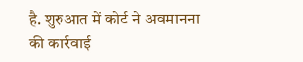है. शुरुआत में कोर्ट ने अवमानना की कार्रवाई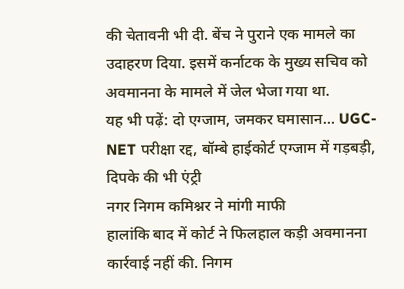की चेतावनी भी दी. बेंच ने पुराने एक मामले का उदाहरण दिया. इसमें कर्नाटक के मुख्य सचिव को अवमानना के मामले में जेल भेजा गया था.
यह भी पढ़ें: दो एग्जाम, जमकर घमासान… UGC-NET परीक्षा रद्द, बॉम्बे हाईकोर्ट एग्जाम में गड़बड़ी, दिपके की भी एंट्री
नगर निगम कमिश्नर ने मांगी माफी
हालांकि बाद में कोर्ट ने फिलहाल कड़ी अवमानना कार्रवाई नहीं की. निगम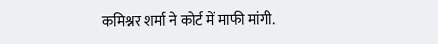कमिश्नर शर्मा ने कोर्ट में माफी मांगी.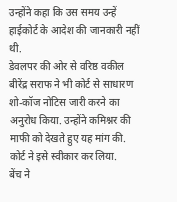उन्होंने कहा कि उस समय उन्हें हाईकोर्ट के आदेश की जानकारी नहीं थी.
डेवलपर की ओर से वरिष्ठ वकील बीरेंद्र सराफ ने भी कोर्ट से साधारण शो-कॉज नोटिस जारी करने का अनुरोध किया. उन्होंने कमिश्नर की माफी को देखते हुए यह मांग की. कोर्ट ने इसे स्वीकार कर लिया.
बेंच ने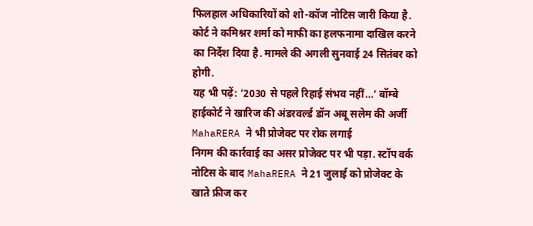फिलहाल अधिकारियों को शो-कॉज नोटिस जारी किया है. कोर्ट ने कमिश्नर शर्मा को माफी का हलफनामा दाखिल करने का निर्देश दिया है. मामले की अगली सुनवाई 24 सितंबर को होगी.
यह भी पढ़ें: ‘2030 से पहले रिहाई संभव नहीं…’ बॉम्बे हाईकोर्ट ने खारिज की अंडरवर्ल्ड डॉन अबू सलेम की अर्जी
MahaRERA ने भी प्रोजेक्ट पर रोक लगाई
निगम की कार्रवाई का असर प्रोजेक्ट पर भी पड़ा. स्टॉप वर्क नोटिस के बाद MahaRERA ने 21 जुलाई को प्रोजेक्ट के खाते फ्रीज कर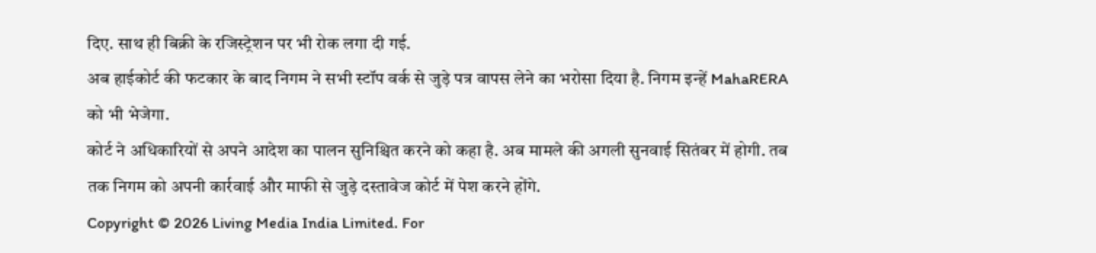दिए. साथ ही बिक्री के रजिस्ट्रेशन पर भी रोक लगा दी गई.
अब हाईकोर्ट की फटकार के बाद निगम ने सभी स्टॉप वर्क से जुड़े पत्र वापस लेने का भरोसा दिया है. निगम इन्हें MahaRERA को भी भेजेगा.
कोर्ट ने अधिकारियों से अपने आदेश का पालन सुनिश्चित करने को कहा है. अब मामले की अगली सुनवाई सितंबर में होगी. तब तक निगम को अपनी कार्रवाई और माफी से जुड़े दस्तावेज कोर्ट में पेश करने होंगे.
Copyright © 2026 Living Media India Limited. For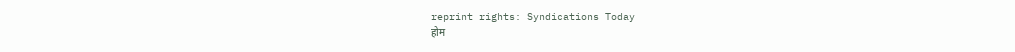reprint rights: Syndications Today
होम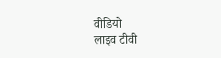वीडियो
लाइव टीवी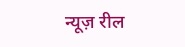न्यूज़ रील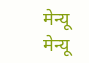मेन्यू
मेन्यू